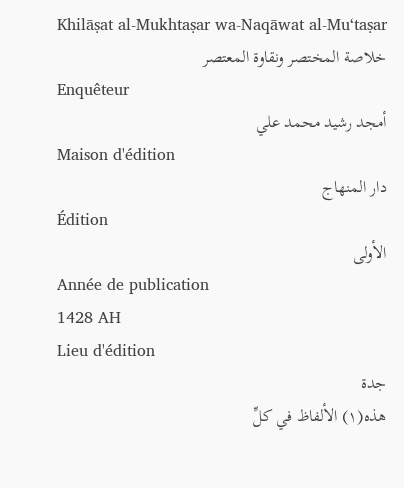Khilāṣat al-Mukhtaṣar wa-Naqāwat al-Mu‘taṣar
خلاصة المختصر ونقاوة المعتصر
Enquêteur
أمجد رشيد محمد علي
Maison d'édition
دار المنهاج
Édition
الأولى
Année de publication
1428 AH
Lieu d'édition
جدة
هذه(١) الألفاظ في كلِّ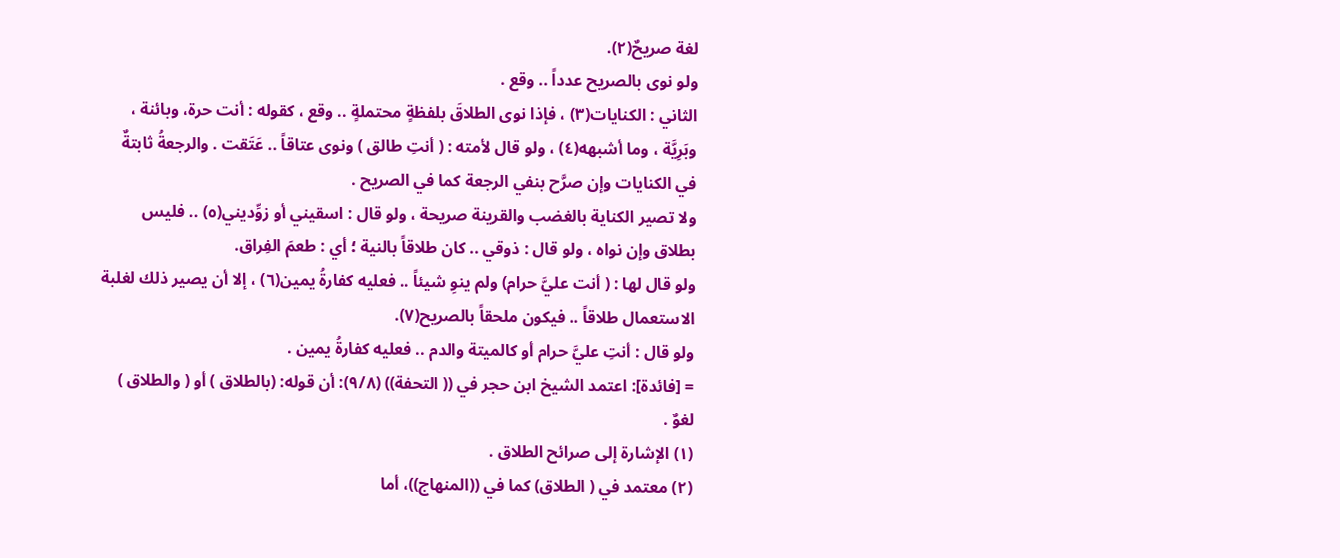لغة صريحٌ(٢).
ولو نوى بالصريح عدداً .. وقع .
الثاني : الكنايات(٣) ، فإذا نوى الطلاقَ بلفظةٍ محتملةٍ .. وقع ، كقوله : أنت حرة، وبائنة ، وبَرِيَّة ، وما أشبهه(٤) ، ولو قال لأمته : ( أنتِ طالق ) ونوى عتاقاً .. عَتَقت . والرجعةُ ثابتةٌ في الكنايات وإن صرَّح بنفي الرجعة كما في الصريح .
ولا تصير الكناية بالغضب والقرينة صريحة ، ولو قال : اسقيني أو زوِّديني(٥) .. فليس بطلاق وإن نواه ، ولو قال : ذوقي .. كان طلاقاً بالنية ؛ أي : طعمَ الفِراق.
ولو قال لها : ( أنت عليَّ حرام) ولم ينوِ شيئاً .. فعليه كفارةُ يمين(٦) ، إلا أن يصير ذلك لغلبة الاستعمال طلاقاً .. فيكون ملحقاً بالصريح(٧).
ولو قال : أنتِ عليَّ حرام أو كالميتة والدم .. فعليه كفارةُ يمين .
= [فائدة]: اعتمد الشيخ ابن حجر في (( التحفة)) (٩/٨): أن قوله: (بالطلاق ) أو ( والطلاق ) لغوٌ .
(١) الإشارة إلى صرائح الطلاق .
(٢) معتمد في ( الطلاق) كما في ((المنهاج))، أما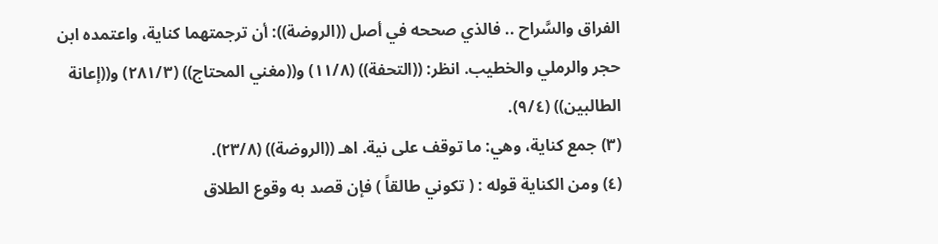الفراق والسَّراح .. فالذي صححه في أصل ((الروضة)): أن ترجمتهما كناية، واعتمده ابن حجر والرملي والخطيب. انظر: ((التحفة)) (١١/٨) و((مغني المحتاج)) (٢٨١/٣) و((إعانة الطالبين)) (٩/٤).
(٣) جمع كناية، وهي: ما توقف على نية. اهـ ((الروضة)) (٢٣/٨).
(٤) ومن الكناية قوله : ( تكوني طالقاً ) فإن قصد به وقوع الطلاق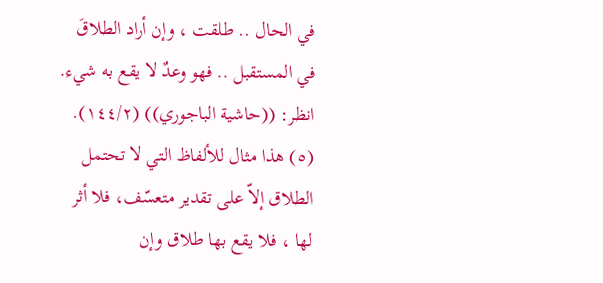في الحال .. طلقت ، وإن أراد الطلاقَ في المستقبل .. فهو وعدٌ لا يقع به شيء. انظر: ((حاشية الباجوري)) (١٤٤/٢).
(٥) هذا مثال للألفاظ التي لا تحتمل الطلاق إلاّ على تقدير متعسّف، فلا أثر لها ، فلا يقع بها طلاق وإن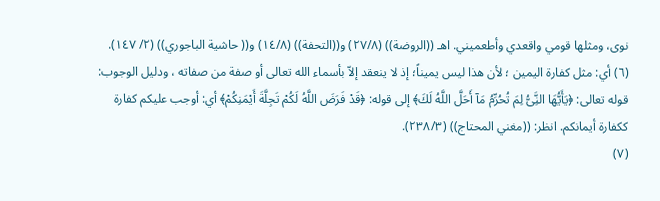نوى، ومثلها قومي واقعدي وأطعميني. اهـ ((الروضة)) (٢٧/٨) و((التحفة)) (١٤/٨) و(( حاشية الباجوري)) (٢/ ١٤٧).
(٦) أي: مثل كفارة اليمين ؛ لأن هذا ليس يميناً؛ إذ لا ينعقد إلاّ بأسماء الله تعالى أو صفة من صفاته ، ودليل الوجوب: قوله تعالى: ﴿يَأَيُّهَا النَِّىُّ لِمَ تُحُرِّمُ مَآ أَحَلَّ اللَّهُ لَكَ﴾ إلى قوله: ﴿قَدْ فَرَضَ اللَّهُ لَكُمْ تَجِلَّةَ أَيْمَنِكُمْ﴾ أي: أوجب عليكم كفارة ككفارة أيمانكم. انظر: ((مغني المحتاج)) (٢٣٨/٣).
(٧)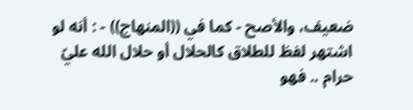ضعيف، والأصح - كما في ((المنهاج)) - : أنه لو اشتهر لفظ للطلاق كالحلال أو حلال الله عليّ حرام .. فهو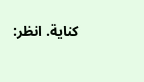كناية. انظر: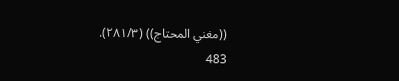((مغني المحتاج)) (٢٨١/٣).
483